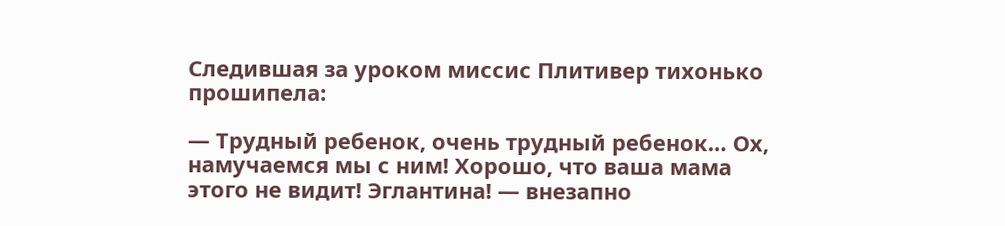Следившая за уроком миссис Плитивер тихонько прошипела:

— Трудный ребенок, очень трудный ребенок… Ох, намучаемся мы с ним! Хорошо, что ваша мама этого не видит! Эглантина! — внезапно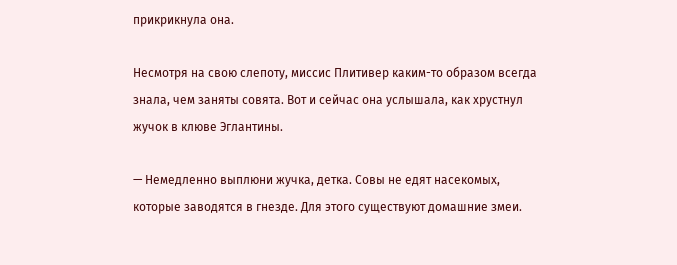прикрикнула она.

Несмотря на свою слепоту, миссис Плитивер каким-то образом всегда знала, чем заняты совята. Вот и сейчас она услышала, как хрустнул жучок в клюве Эглантины.

— Немедленно выплюни жучка, детка. Совы не едят насекомых, которые заводятся в гнезде. Для этого существуют домашние змеи.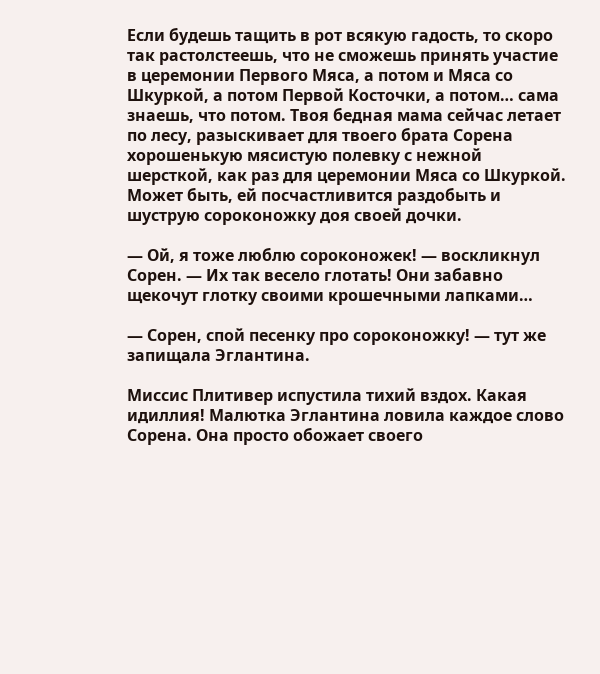Если будешь тащить в рот всякую гадость, то скоро так растолстеешь, что не сможешь принять участие в церемонии Первого Мяса, а потом и Мяса со Шкуркой, а потом Первой Косточки, а потом… сама знаешь, что потом. Твоя бедная мама сейчас летает по лесу, разыскивает для твоего брата Сорена хорошенькую мясистую полевку с нежной шерсткой, как раз для церемонии Мяса со Шкуркой. Может быть, ей посчастливится раздобыть и шуструю сороконожку доя своей дочки.

— Ой, я тоже люблю сороконожек! — воскликнул Сорен. — Их так весело глотать! Они забавно щекочут глотку своими крошечными лапками…

— Сорен, спой песенку про сороконожку! — тут же запищала Эглантина.

Миссис Плитивер испустила тихий вздох. Какая идиллия! Малютка Эглантина ловила каждое слово Сорена. Она просто обожает своего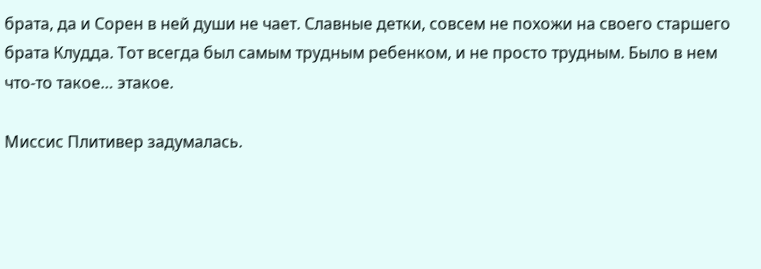брата, да и Сорен в ней души не чает. Славные детки, совсем не похожи на своего старшего брата Клудда. Тот всегда был самым трудным ребенком, и не просто трудным. Было в нем что-то такое… этакое.

Миссис Плитивер задумалась.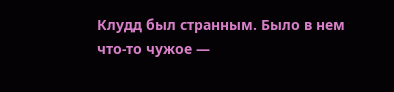Клудд был странным. Было в нем что-то чужое —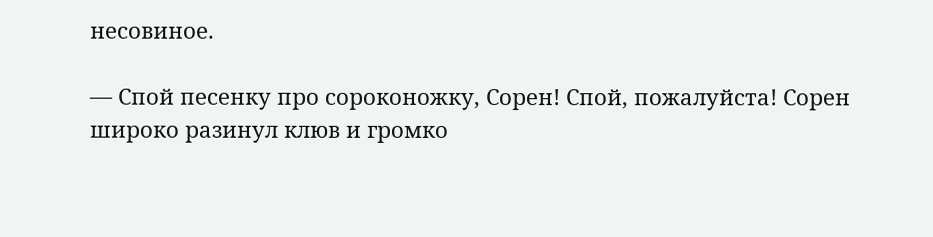несовиное.

— Спой песенку про сороконожку, Сорен! Спой, пожалуйста! Сорен широко разинул клюв и громко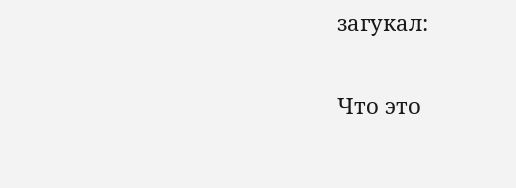загукал:

Что это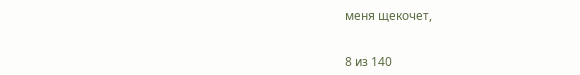меня щекочет,


8 из 140